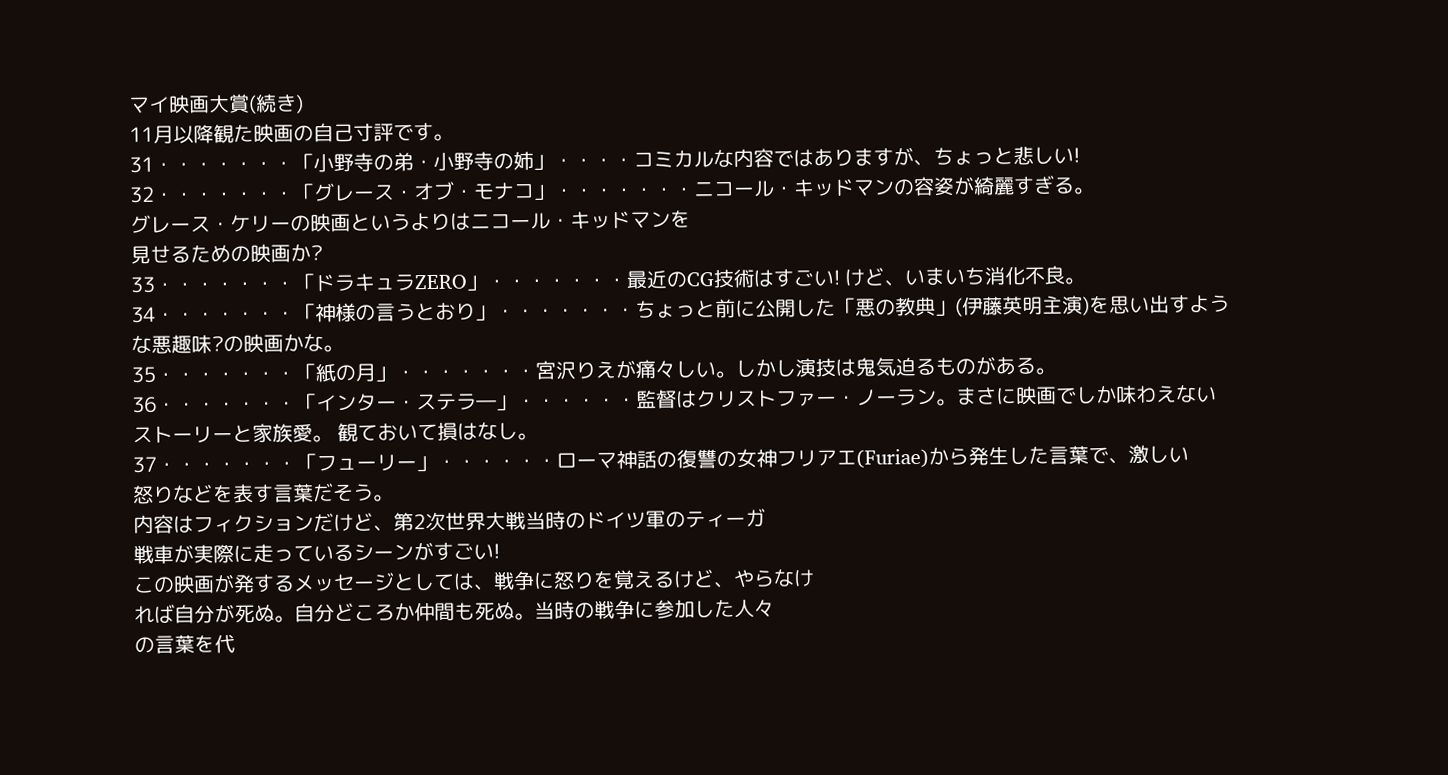マイ映画大賞(続き)
11月以降観た映画の自己寸評です。
31・・・・・・・「小野寺の弟・小野寺の姉」・・・・コミカルな内容ではありますが、ちょっと悲しい!
32・・・・・・・「グレース・オブ・モナコ」・・・・・・・ニコール・キッドマンの容姿が綺麗すぎる。
グレース・ケリーの映画というよりはニコール・キッドマンを
見せるための映画か?
33・・・・・・・「ドラキュラZERO」・・・・・・・最近のCG技術はすごい! けど、いまいち消化不良。
34・・・・・・・「神様の言うとおり」・・・・・・・ちょっと前に公開した「悪の教典」(伊藤英明主演)を思い出すよう
な悪趣味?の映画かな。
35・・・・・・・「紙の月」・・・・・・・宮沢りえが痛々しい。しかし演技は鬼気迫るものがある。
36・・・・・・・「インター・ステラ―」・・・・・・監督はクリストファー・ノーラン。まさに映画でしか味わえない
ストーリーと家族愛。 観ておいて損はなし。
37・・・・・・・「フューリー」・・・・・・ローマ神話の復讐の女神フリアエ(Furiae)から発生した言葉で、激しい
怒りなどを表す言葉だそう。
内容はフィクションだけど、第2次世界大戦当時のドイツ軍のティーガ
戦車が実際に走っているシーンがすごい!
この映画が発するメッセージとしては、戦争に怒りを覚えるけど、やらなけ
れば自分が死ぬ。自分どころか仲間も死ぬ。当時の戦争に参加した人々
の言葉を代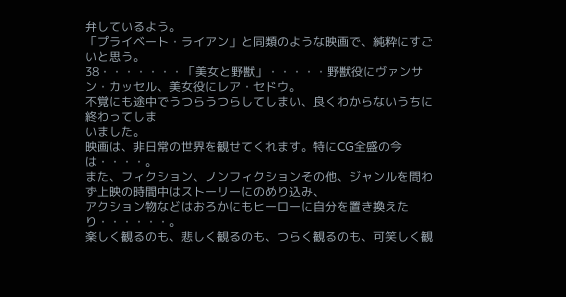弁しているよう。
「プライベート・ライアン」と同類のような映画で、純粋にすごいと思う。
38・・・・・・・「美女と野獣」・・・・・野獣役にヴァンサン・カッセル、美女役にレア・セドウ。
不覚にも途中でうつらうつらしてしまい、良くわからないうちに終わってしま
いました。
映画は、非日常の世界を観せてくれます。特にCG全盛の今は・・・・。
また、フィクション、ノンフィクションその他、ジャンルを問わず上映の時間中はストーリーにのめり込み、
アクション物などはおろかにもヒーローに自分を置き換えたり・・・・・・。
楽しく観るのも、悲しく観るのも、つらく観るのも、可笑しく観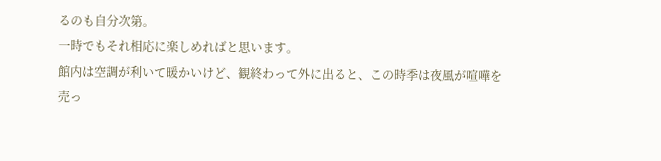るのも自分次第。
一時でもそれ相応に楽しめればと思います。
館内は空調が利いて暖かいけど、観終わって外に出ると、この時季は夜風が喧嘩を売っ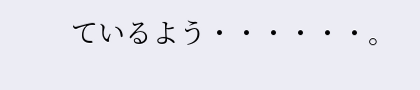ているよう・・・・・・。